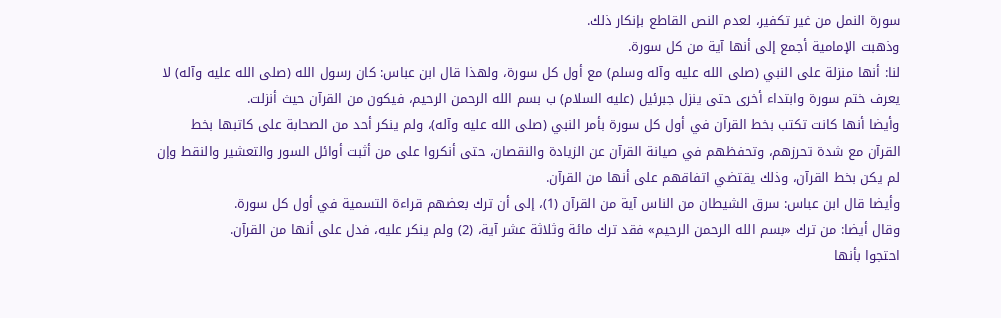سورة النمل من غير تكفير، لعدم النص القاطع بإنكار ذلك.
وذهبت الإمامية أجمع إلى أنها آية من كل سورة.
لنا: أنها منزلة على النبي (صلى الله عليه وآله وسلم) مع أول كل سورة، ولهذا قال ابن عباس: كان رسول الله (صلى الله عليه وآله) لا يعرف ختم سورة وابتداء أخرى حتى ينزل جبرئيل (عليه السلام) ب بسم الله الرحمن الرحيم، فيكون من القرآن حيث أنزلت.
وأيضا أنها كانت تكتب بخط القرآن في أول كل سورة بأمر النبي (صلى الله عليه وآله)، ولم ينكر أحد من الصحابة على كاتبها بخط القرآن مع شدة تحرزهم، وتحفظهم في صيانة القرآن عن الزيادة والنقصان، حتى أنكروا على من أثبت أوائل السور والتعشير والنقط وإن لم يكن بخط القرآن، وذلك يقتضي اتفاقهم على أنها من القرآن.
وأيضا قال ابن عباس: سرق الشيطان من الناس آية من القرآن (1)، إلى أن ترك بعضهم قراءة التسمية في أول كل سورة.
وقال أيضا: من ترك «بسم الله الرحمن الرحيم» فقد ترك مائة وثلاثة عشر آية، (2) ولم ينكر عليه، فدل على أنها من القرآن.
احتجوا بأنها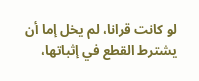لو كانت قرانا، لم يخل إما أن يشترط القطع في إثباتها،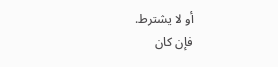أو لا يشترط.
فإن كان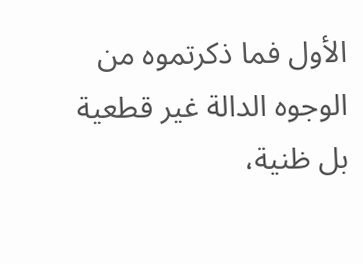الأول فما ذكرتموه من الوجوه الدالة غير قطعية بل ظنية،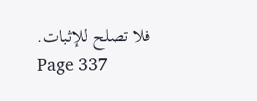فلا تصلح للإثبات.
Page 337